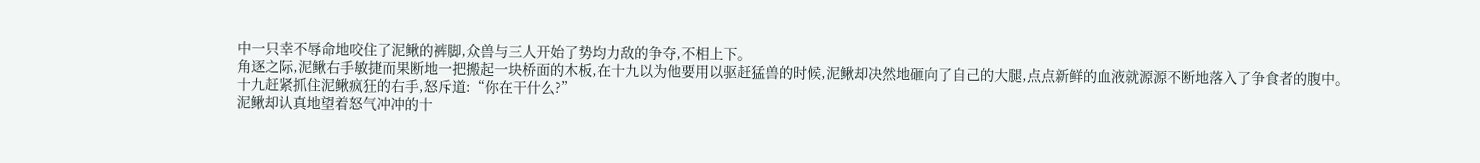中一只幸不辱命地咬住了泥鳅的裤脚,众兽与三人开始了势均力敌的争夺,不相上下。
角逐之际,泥鳅右手敏捷而果断地一把搬起一块桥面的木板,在十九以为他要用以驱赶猛兽的时候,泥鳅却决然地砸向了自己的大腿,点点新鲜的血液就源源不断地落入了争食者的腹中。
十九赶紧抓住泥鳅疯狂的右手,怒斥道:“你在干什么?”
泥鳅却认真地望着怒气冲冲的十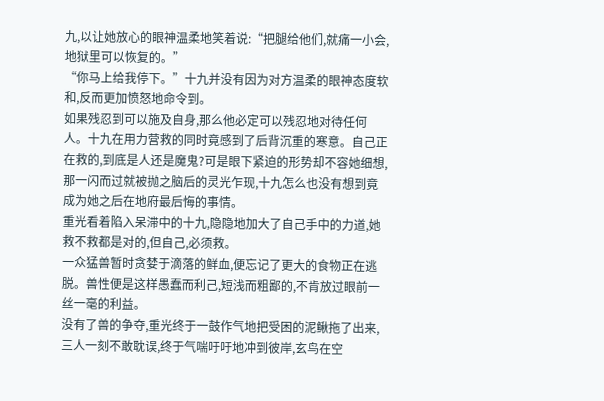九,以让她放心的眼神温柔地笑着说:“把腿给他们,就痛一小会,地狱里可以恢复的。”
“你马上给我停下。”十九并没有因为对方温柔的眼神态度软和,反而更加愤怒地命令到。
如果残忍到可以施及自身,那么他必定可以残忍地对待任何人。十九在用力营救的同时竟感到了后背沉重的寒意。自己正在救的,到底是人还是魔鬼?可是眼下紧迫的形势却不容她细想,那一闪而过就被抛之脑后的灵光乍现,十九怎么也没有想到竟成为她之后在地府最后悔的事情。
重光看着陷入呆滞中的十九,隐隐地加大了自己手中的力道,她救不救都是对的,但自己,必须救。
一众猛兽暂时贪婪于滴落的鲜血,便忘记了更大的食物正在逃脱。兽性便是这样愚蠢而利己,短浅而粗鄙的,不肯放过眼前一丝一毫的利益。
没有了兽的争夺,重光终于一鼓作气地把受困的泥鳅拖了出来,三人一刻不敢耽误,终于气喘吁吁地冲到彼岸,玄鸟在空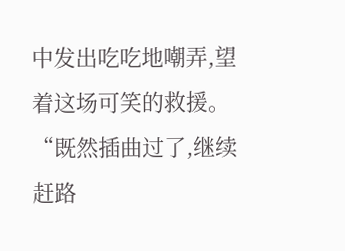中发出吃吃地嘲弄,望着这场可笑的救援。
“既然插曲过了,继续赶路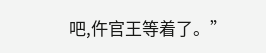吧,仵官王等着了。”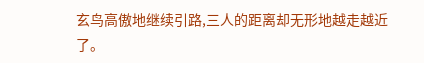玄鸟高傲地继续引路,三人的距离却无形地越走越近了。